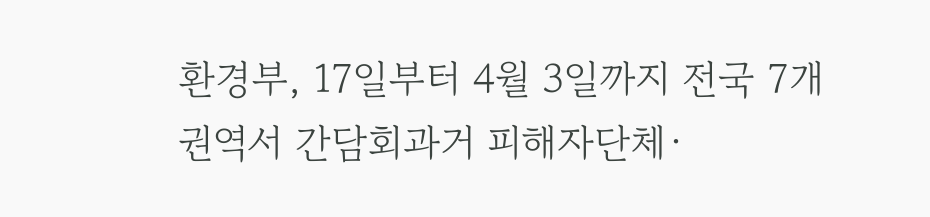환경부, 17일부터 4월 3일까지 전국 7개 권역서 간담회과거 피해자단체·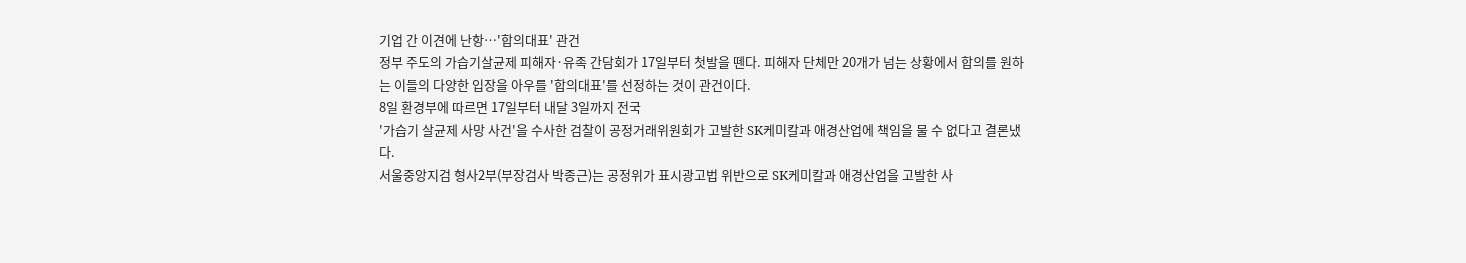기업 간 이견에 난항…'합의대표' 관건
정부 주도의 가습기살균제 피해자·유족 간담회가 17일부터 첫발을 뗀다. 피해자 단체만 20개가 넘는 상황에서 합의를 원하는 이들의 다양한 입장을 아우를 '합의대표'를 선정하는 것이 관건이다.
8일 환경부에 따르면 17일부터 내달 3일까지 전국
'가습기 살균제 사망 사건'을 수사한 검찰이 공정거래위원회가 고발한 SK케미칼과 애경산업에 책임을 물 수 없다고 결론냈다.
서울중앙지검 형사2부(부장검사 박종근)는 공정위가 표시광고법 위반으로 SK케미칼과 애경산업을 고발한 사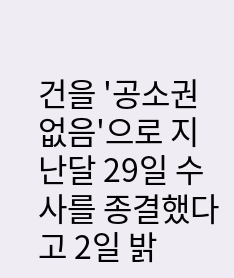건을 '공소권 없음'으로 지난달 29일 수사를 종결했다고 2일 밝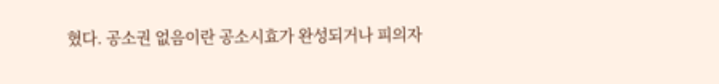혔다. 공소권 없음이란 공소시효가 완성되거나 피의자